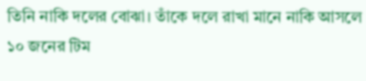তিনি নাকি দলের বোঝা। তাঁকে দলে রাখা মানে নাকি আসলে ১০ জনের টিম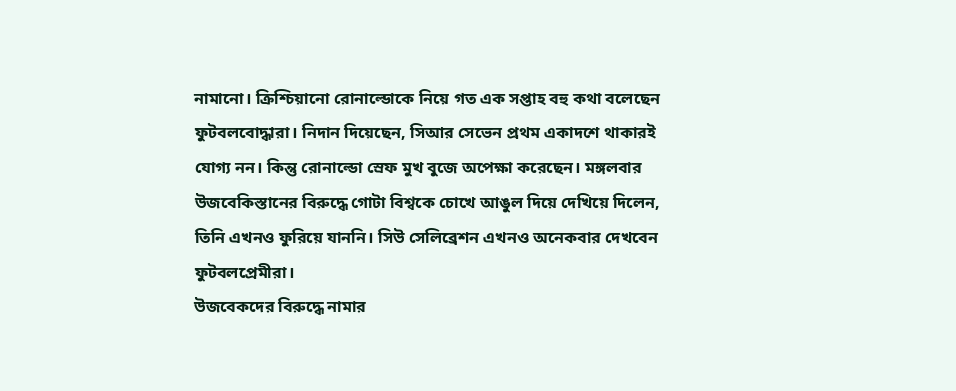নামানো। ক্রিশ্চিয়ানো রোনাল্ডোকে নিয়ে গত এক সপ্তাহ বহু কথা বলেছেন ফুটবলবোদ্ধারা। নিদান দিয়েছেন, সিআর সেভেন প্রথম একাদশে থাকারই যোগ্য নন। কিন্তু রোনাল্ডো স্রেফ মুখ বুজে অপেক্ষা করেছেন। মঙ্গলবার উজবেকিস্তানের বিরুদ্ধে গোটা বিশ্বকে চোখে আঙুল দিয়ে দেখিয়ে দিলেন, তিনি এখনও ফুরিয়ে যাননি। সিউ সেলিব্রেশন এখনও অনেকবার দেখবেন ফুটবলপ্রেমীরা।
উজবেকদের বিরুদ্ধে নামার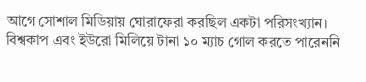আগে সোশাল মিডিয়ায় ঘোরাফেরা করছিল একটা পরিসংখ্যান। বিশ্বকাপ এবং ইউরো মিলিয়ে টানা ১০ ম্যাচ গোল করতে পারেননি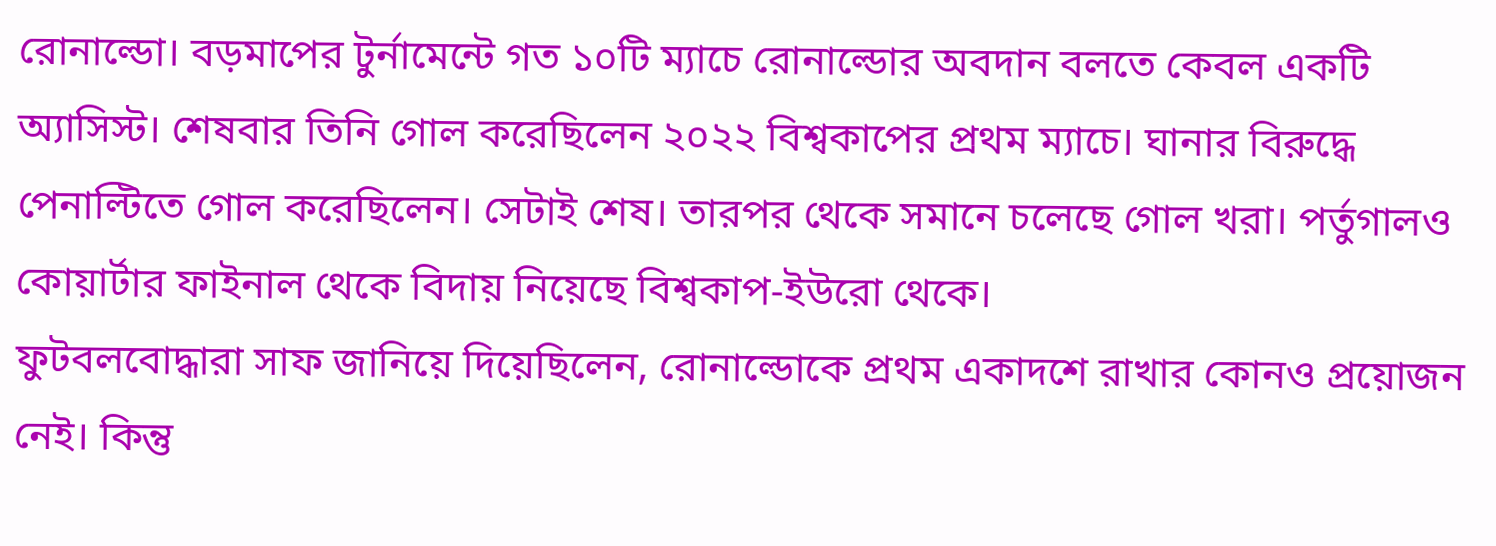রোনাল্ডো। বড়মাপের টুর্নামেন্টে গত ১০টি ম্যাচে রোনাল্ডোর অবদান বলতে কেবল একটি অ্যাসিস্ট। শেষবার তিনি গোল করেছিলেন ২০২২ বিশ্বকাপের প্রথম ম্যাচে। ঘানার বিরুদ্ধে পেনাল্টিতে গোল করেছিলেন। সেটাই শেষ। তারপর থেকে সমানে চলেছে গোল খরা। পর্তুগালও কোয়ার্টার ফাইনাল থেকে বিদায় নিয়েছে বিশ্বকাপ-ইউরো থেকে।
ফুটবলবোদ্ধারা সাফ জানিয়ে দিয়েছিলেন, রোনাল্ডোকে প্রথম একাদশে রাখার কোনও প্রয়োজন নেই। কিন্তু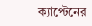ক্যাপ্টেনের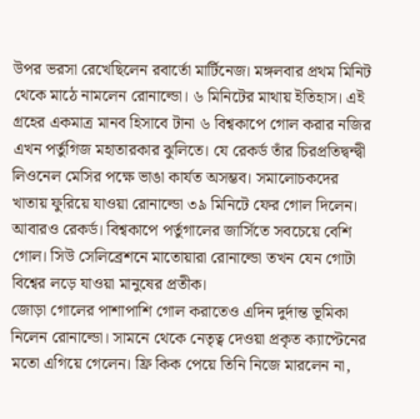উপর ভরসা রেখেছিলেন রবার্তো মার্টিনেজ। মঙ্গলবার প্রথম মিনিট থেকে মাঠে নামলেন রোনাল্ডো। ৬ মিনিটের মাথায় ইতিহাস। এই গ্রহের একমাত্র মানব হিসাবে টানা ৬ বিশ্বকাপে গোল করার নজির এখন পর্তুগিজ মহাতারকার ঝুলিতে। যে রেকর্ড তাঁর চিরপ্রতিদ্বন্দ্বী লিওনেল মেসির পক্ষে ভাঙা কার্যত অসম্ভব। সমালোচকদের খাতায় ফুরিয়ে যাওয়া রোনাল্ডো ৩৯ মিনিটে ফের গোল দিলেন। আবারও রেকর্ড। বিশ্বকাপে পর্তুগালের জার্সিতে সবচেয়ে বেশি গোল। সিউ সেলিব্রেশনে মাতোয়ারা রোনাল্ডো তখন যেন গোটা বিশ্বের লড়ে যাওয়া মানুষের প্রতীক।
জোড়া গোলের পাশাপাশি গোল করাতেও এদিন দুর্দান্ত ভূমিকা নিলেন রোনাল্ডো। সামনে থেকে নেতৃত্ব দেওয়া প্রকৃত ক্যাপ্টেনের মতো এগিয়ে গেলেন। ফ্রি কিক পেয়ে তিনি নিজে মারলেন না,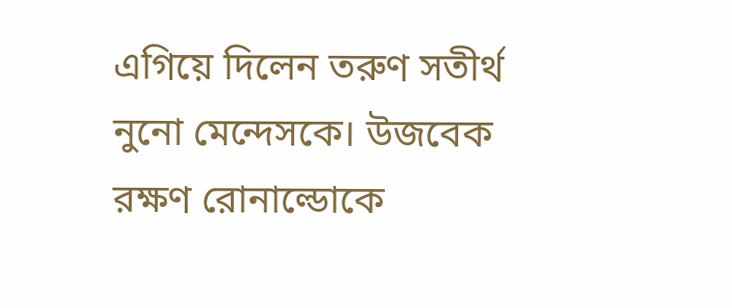এগিয়ে দিলেন তরুণ সতীর্থ নুনো মেন্দেসকে। উজবেক রক্ষণ রোনাল্ডোকে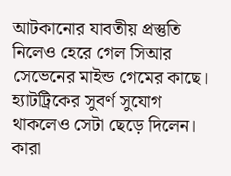আটকানোর যাবতীয় প্রস্তুতি নিলেও হেরে গেল সিআর সেভেনের মাইন্ড গেমের কাছে। হ্যাটট্রিকের সুবর্ণ সুযোগ থাকলেও সেটা ছেড়ে দিলেন। কারা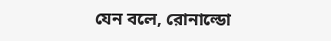যেন বলে, রোনাল্ডো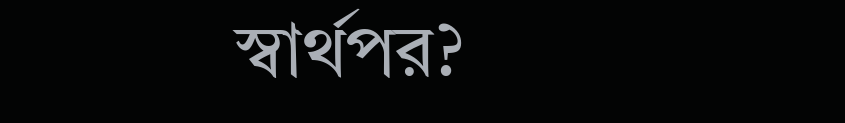স্বার্থপর?